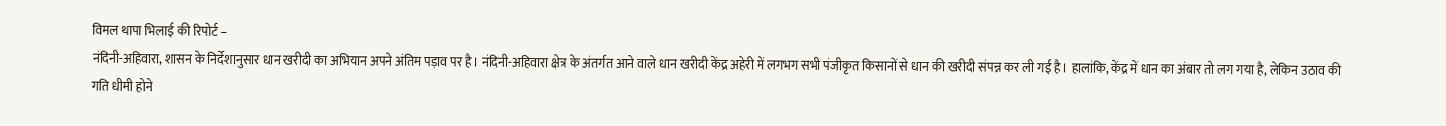विमल थापा भिलाई की रिपोर्ट –
नंदिनी-अहिवारा, शासन के निर्देशानुसार धान खरीदी का अभियान अपने अंतिम पड़ाव पर है। नंदिनी-अहिवारा क्षेत्र के अंतर्गत आने वाले धान खरीदी केंद्र अहेरी में लगभग सभी पंजीकृत किसानों से धान की खरीदी संपन्न कर ली गई है। हालांकि, केंद्र में धान का अंबार तो लग गया है, लेकिन उठाव की गति धीमी होने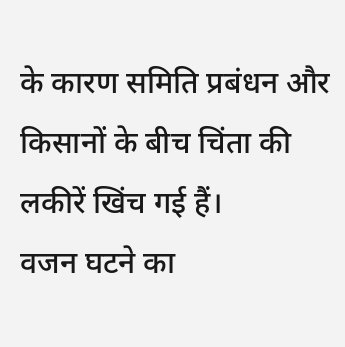के कारण समिति प्रबंधन और किसानों के बीच चिंता की लकीरें खिंच गई हैं।
वजन घटने का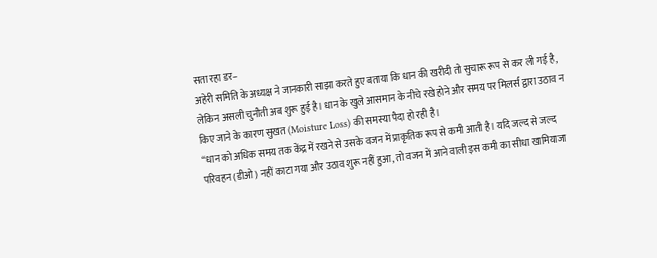सता रहा डर–
अहेरी समिति के अध्यक्ष ने जानकारी साझा करते हुए बताया कि धान की खरीदी तो सुचारू रूप से कर ली गई है, लेकिन असली चुनौती अब शुरू हुई है। धान के खुले आसमान के नीचे रखे होने और समय पर मिलर्स द्वारा उठाव न किए जाने के कारण सुखत (Moisture Loss) की समस्या पैदा हो रही है।
“धान को अधिक समय तक केंद्र में रखने से उसके वजन में प्राकृतिक रूप से कमी आती है। यदि जल्द से जल्द परिवहन (डीओ) नहीं काटा गया और उठाव शुरू नहीं हुआ, तो वजन में आने वाली इस कमी का सीधा खामियाजा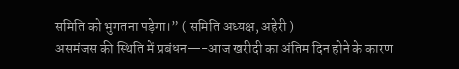समिति को भुगतना पड़ेगा।” ( समिति अध्यक्ष, अहेरी )
असमंजस की स्थिति में प्रबंधन—-आज खरीदी का अंतिम दिन होने के कारण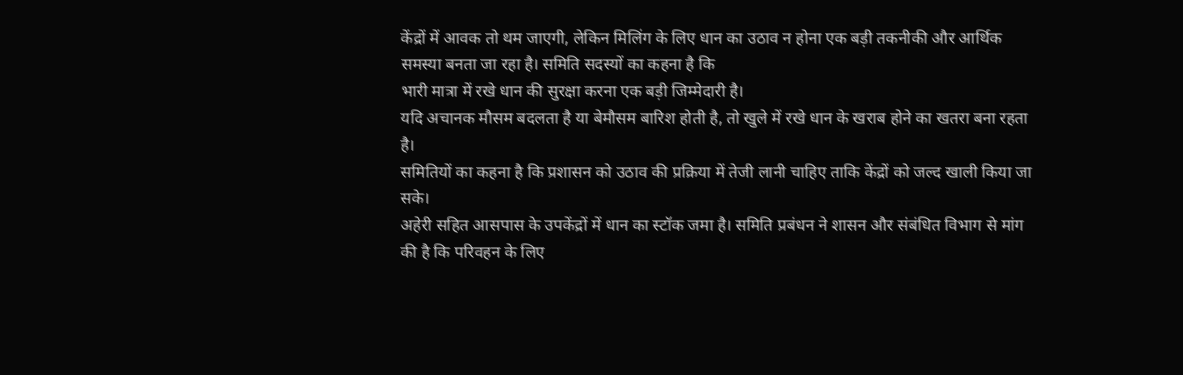केंद्रों में आवक तो थम जाएगी, लेकिन मिलिंग के लिए धान का उठाव न होना एक बड़ी तकनीकी और आर्थिक समस्या बनता जा रहा है। समिति सदस्यों का कहना है कि
भारी मात्रा में रखे धान की सुरक्षा करना एक बड़ी जिम्मेदारी है।
यदि अचानक मौसम बदलता है या बेमौसम बारिश होती है, तो खुले में रखे धान के खराब होने का खतरा बना रहता है।
समितियों का कहना है कि प्रशासन को उठाव की प्रक्रिया में तेजी लानी चाहिए ताकि केंद्रों को जल्द खाली किया जा सके।
अहेरी सहित आसपास के उपकेंद्रों में धान का स्टॉक जमा है। समिति प्रबंधन ने शासन और संबंधित विभाग से मांग की है कि परिवहन के लिए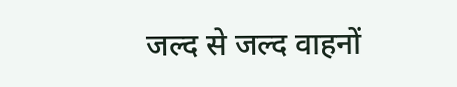जल्द से जल्द वाहनों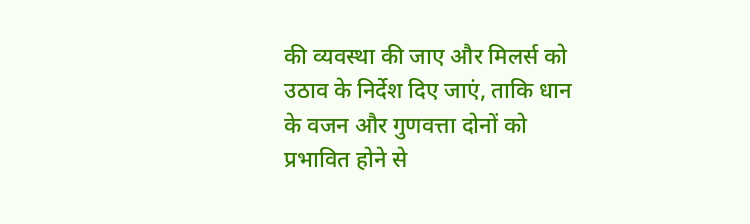की व्यवस्था की जाए और मिलर्स को उठाव के निर्देश दिए जाएं, ताकि धान के वजन और गुणवत्ता दोनों को प्रभावित होने से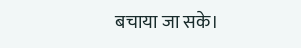बचाया जा सके।